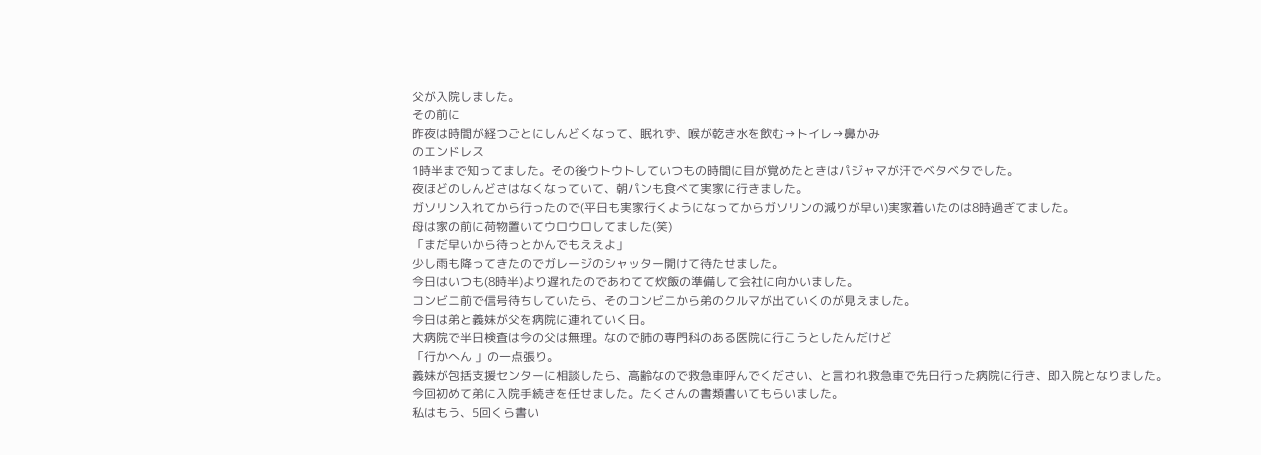父が入院しました。
その前に
昨夜は時間が経つごとにしんどくなって、眠れず、喉が乾き水を飲む→トイレ→鼻かみ
のエンドレス
1時半まで知ってました。その後ウトウトしていつもの時間に目が覚めたときはパジャマが汗でベタベタでした。
夜ほどのしんどさはなくなっていて、朝パンも食べて実家に行きました。
ガソリン入れてから行ったので(平日も実家行くようになってからガソリンの減りが早い)実家着いたのは8時過ぎてました。
母は家の前に荷物置いてウロウロしてました(笑)
「まだ早いから待っとかんでもええよ」
少し雨も降ってきたのでガレージのシャッター開けて待たせました。
今日はいつも(8時半)より遅れたのであわてて炊飯の準備して会社に向かいました。
コンビニ前で信号待ちしていたら、そのコンビニから弟のクルマが出ていくのが見えました。
今日は弟と義妹が父を病院に連れていく日。
大病院で半日検査は今の父は無理。なので肺の専門科のある医院に行こうとしたんだけど
「行かへん 」の一点張り。
義妹が包括支援センターに相談したら、高齢なので救急車呼んでください、と言われ救急車で先日行った病院に行き、即入院となりました。
今回初めて弟に入院手続きを任せました。たくさんの書類書いてもらいました。
私はもう、5回くら書い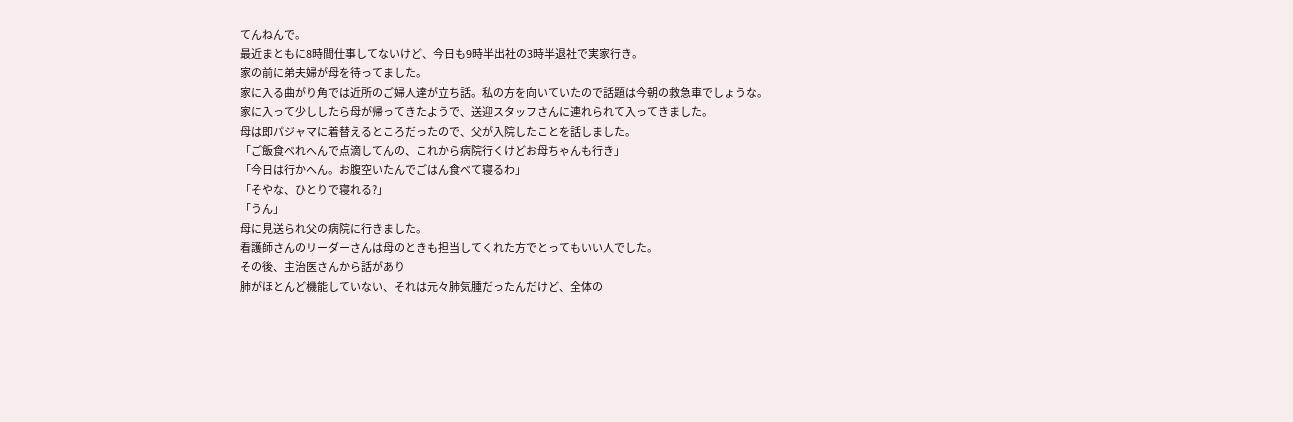てんねんで。
最近まともに8時間仕事してないけど、今日も9時半出社の3時半退社で実家行き。
家の前に弟夫婦が母を待ってました。
家に入る曲がり角では近所のご婦人達が立ち話。私の方を向いていたので話題は今朝の救急車でしょうな。
家に入って少ししたら母が帰ってきたようで、送迎スタッフさんに連れられて入ってきました。
母は即パジャマに着替えるところだったので、父が入院したことを話しました。
「ご飯食べれへんで点滴してんの、これから病院行くけどお母ちゃんも行き」
「今日は行かへん。お腹空いたんでごはん食べて寝るわ」
「そやな、ひとりで寝れる?」
「うん」
母に見送られ父の病院に行きました。
看護師さんのリーダーさんは母のときも担当してくれた方でとってもいい人でした。
その後、主治医さんから話があり
肺がほとんど機能していない、それは元々肺気腫だったんだけど、全体の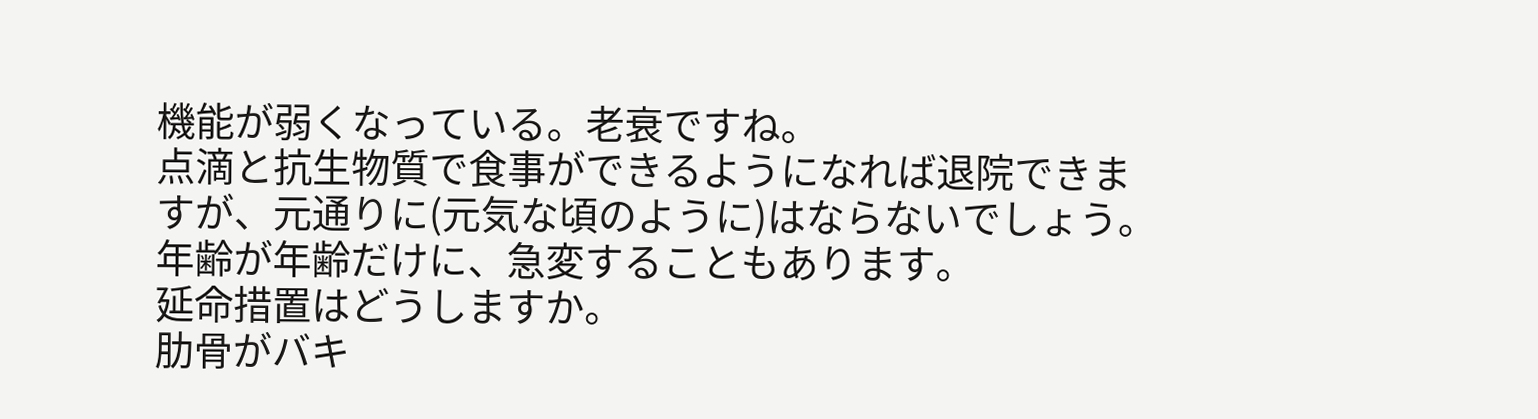機能が弱くなっている。老衰ですね。
点滴と抗生物質で食事ができるようになれば退院できますが、元通りに(元気な頃のように)はならないでしょう。
年齢が年齢だけに、急変することもあります。
延命措置はどうしますか。
肋骨がバキ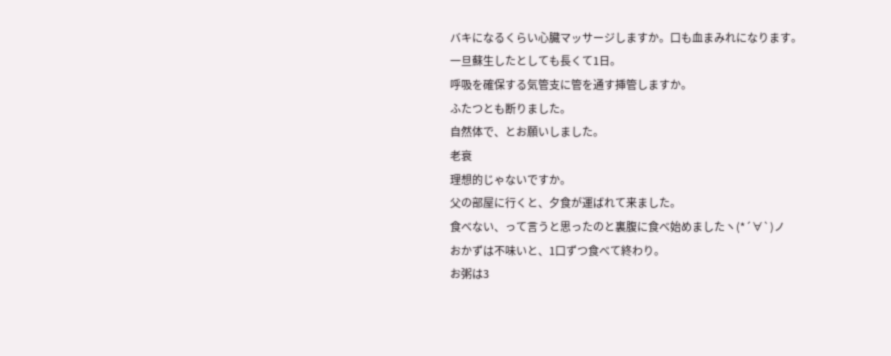バキになるくらい心臓マッサージしますか。口も血まみれになります。
一旦蘇生したとしても長くて1日。
呼吸を確保する気管支に管を通す挿管しますか。
ふたつとも断りました。
自然体で、とお願いしました。
老衰
理想的じゃないですか。
父の部屋に行くと、夕食が運ばれて来ました。
食べない、って言うと思ったのと裏腹に食べ始めましたヽ(*´∀`)ノ
おかずは不味いと、1口ずつ食べて終わり。
お粥は3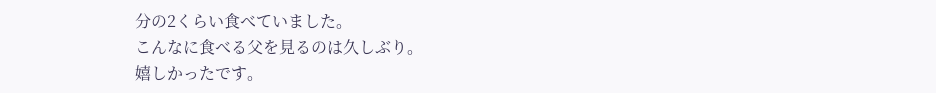分の2くらい食べていました。
こんなに食べる父を見るのは久しぶり。
嬉しかったです。